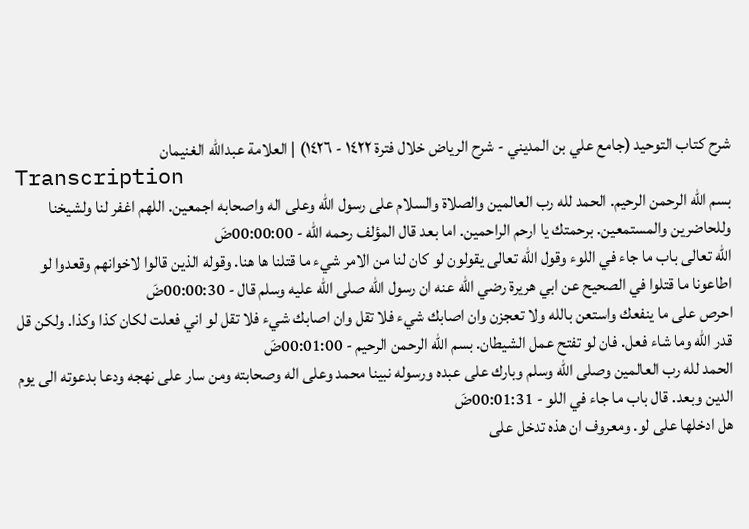شرح كتاب التوحيد (جامع علي بن المديني - شرح الرياض خلال فترة ١٤٢٢ - ١٤٢٦) | العلامة عبدالله الغنيمان
Transcription
بسم الله الرحمن الرحيم. الحمد لله رب العالمين والصلاة والسلام على رسول الله وعلى اله واصحابه اجمعين. اللهم اغفر لنا ولشيخنا وللحاضرين والمستمعين. برحمتك يا ارحم الراحمين. اما بعد قال المؤلف رحمه الله - 00:00:00ضَ
الله تعالى باب ما جاء في اللوء وقول الله تعالى يقولون لو كان لنا من الامر شيء ما قتلنا ها هنا. وقوله الذين قالوا لاخوانهم وقعدوا لو اطاعونا ما قتلوا في الصحيح عن ابي هريرة رضي الله عنه ان رسول الله صلى الله عليه وسلم قال - 00:00:30ضَ
احرص على ما ينفعك واستعن بالله ولا تعجزن وان اصابك شيء فلا تقل وان اصابك شيء فلا تقل لو اني فعلت لكان كذا وكذا. ولكن قل قدر الله وما شاء فعل. فان لو تفتح عمل الشيطان. بسم الله الرحمن الرحيم - 00:01:00ضَ
الحمد لله رب العالمين وصلى الله وسلم وبارك على عبده ورسوله نبينا محمد وعلى اله وصحابته ومن سار على نهجه ودعا بدعوته الى يوم الدين وبعد. قال باب ما جاء في اللو - 00:01:31ضَ
هل ادخلها على لو. ومعروف ان هذه تدخل على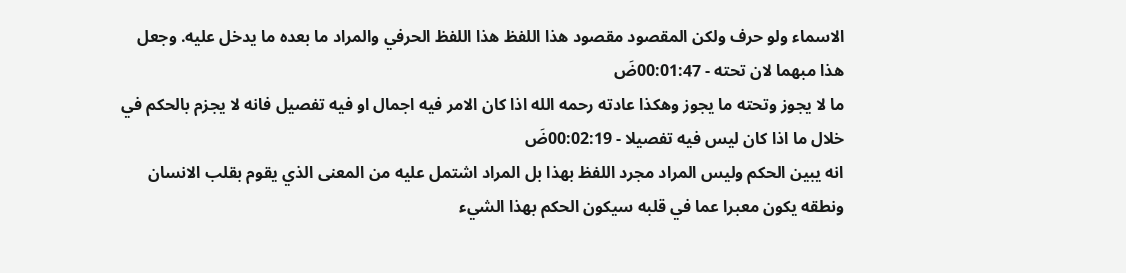الاسماء ولو حرف ولكن المقصود مقصود هذا اللفظ هذا اللفظ الحرفي والمراد ما بعده ما يدخل عليه. وجعل هذا مبهما لان تحته - 00:01:47ضَ
ما لا يجوز وتحته ما يجوز وهكذا عادته رحمه الله اذا كان الامر فيه اجمال او فيه تفصيل فانه لا يجزم بالحكم في خلال ما اذا كان ليس فيه تفصيلا - 00:02:19ضَ
انه يبين الحكم وليس المراد مجرد اللفظ بهذا بل المراد اشتمل عليه من المعنى الذي يقوم بقلب الانسان ونطقه يكون معبرا عما في قلبه سيكون الحكم بهذا الشيء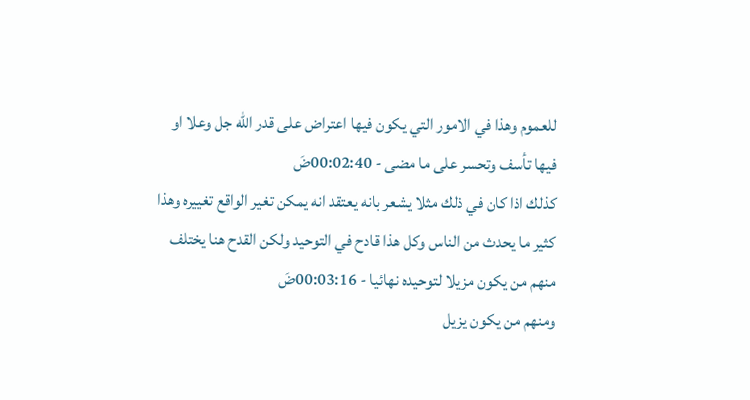للعموم وهذا في الامور التي يكون فيها اعتراض على قدر الله جل وعلا او فيها تأسف وتحسر على ما مضى - 00:02:40ضَ
كذلك اذا كان في ذلك مثلا يشعر بانه يعتقد انه يمكن تغير الواقع تغييره وهذا كثير ما يحدث من الناس وكل هذا قادح في التوحيد ولكن القدح هنا يختلف منهم من يكون مزيلا لتوحيده نهائيا - 00:03:16ضَ
ومنهم من يكون يزيل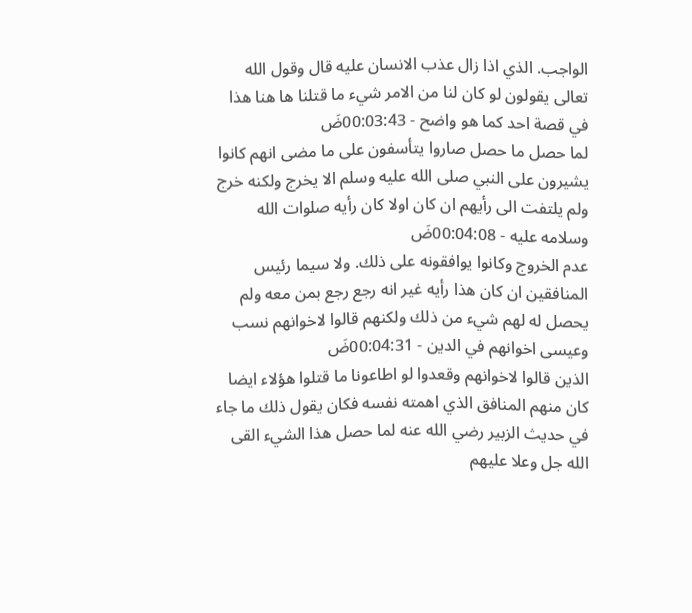الواجب. الذي اذا زال عذب الانسان عليه قال وقول الله تعالى يقولون لو كان لنا من الامر شيء ما قتلنا ها هنا هذا في قصة احد كما هو واضح - 00:03:43ضَ
لما حصل ما حصل صاروا يتأسفون على ما مضى انهم كانوا يشيرون على النبي صلى الله عليه وسلم الا يخرج ولكنه خرج ولم يلتفت الى رأيهم ان كان اولا كان رأيه صلوات الله وسلامه عليه - 00:04:08ضَ
عدم الخروج وكانوا يوافقونه على ذلك. ولا سيما رئيس المنافقين ان كان هذا رأيه غير انه رجع رجع بمن معه ولم يحصل له لهم شيء من ذلك ولكنهم قالوا لاخوانهم نسب وعيسى اخوانهم في الدين - 00:04:31ضَ
الذين قالوا لاخوانهم وقعدوا لو اطاعونا ما قتلوا هؤلاء ايضا كان منهم المنافق الذي اهمته نفسه فكان يقول ذلك ما جاء في حديث الزبير رضي الله عنه لما حصل هذا الشيء القى الله جل وعلا عليهم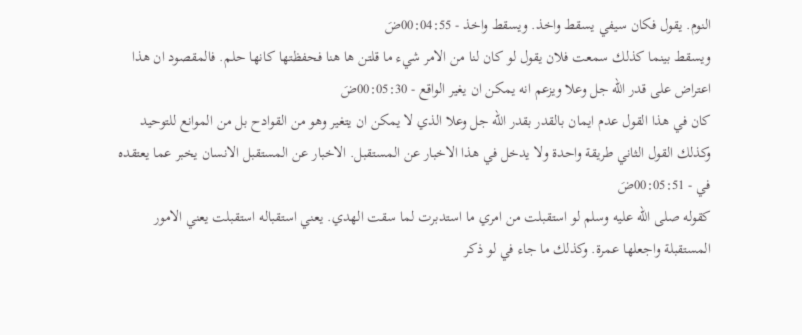النوم. يقول فكان سيفي يسقط واخذ. ويسقط واخذ - 00:04:55ضَ
ويسقط بينما كذلك سمعت فلان يقول لو كان لنا من الامر شيء ما قلتن ها هنا فحفظتها كانها حلم. فالمقصود ان هذا اعتراض على قدر الله جل وعلا ويزعم انه يمكن ان يغير الواقع - 00:05:30ضَ
كان في هذا القول عدم ايمان بالقدر بقدر الله جل وعلا الذي لا يمكن ان يتغير وهو من القوادح بل من الموانع للتوحيد وكذلك القول الثاني طريقة واحدة ولا يدخل في هذا الاخبار عن المستقبل. الاخبار عن المستقبل الانسان يخبر عما يعتقده في - 00:05:51ضَ
كقوله صلى الله عليه وسلم لو استقبلت من امري ما استدبرت لما سقت الهدي. يعني استقباله استقبلت يعني الامور المستقبلة واجعلها عمرة. وكذلك ما جاء في لو ذكر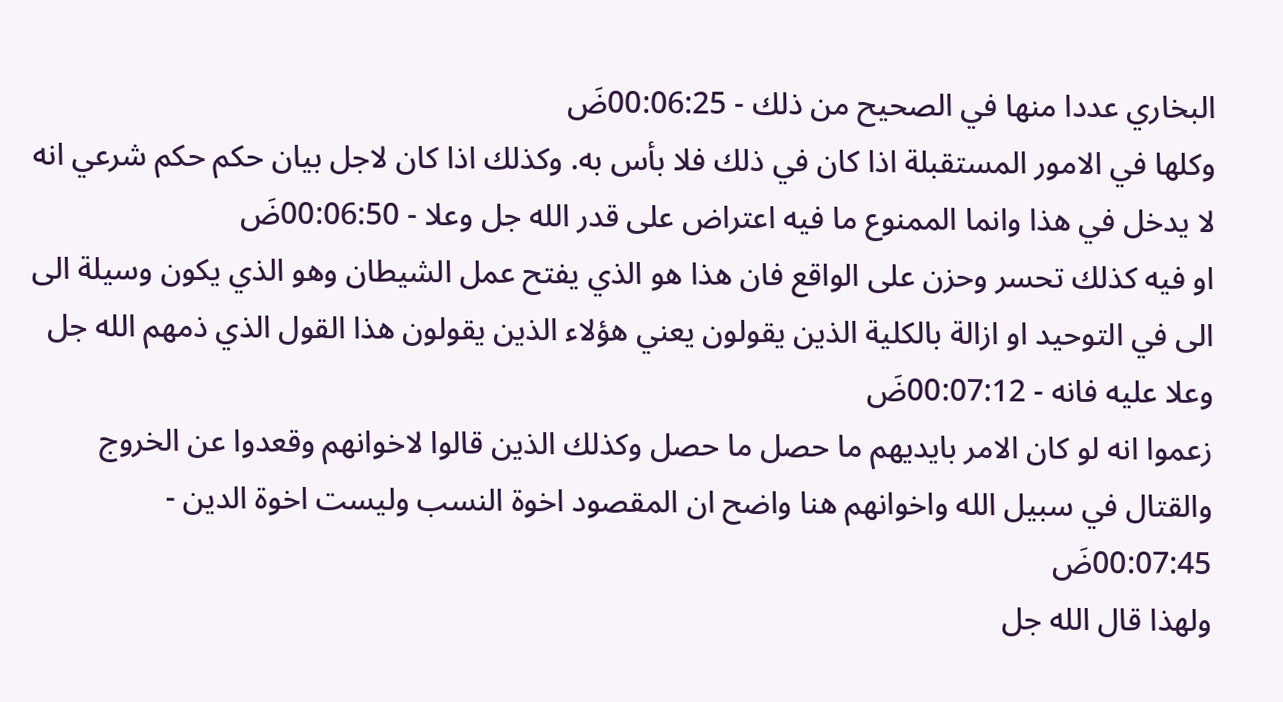البخاري عددا منها في الصحيح من ذلك - 00:06:25ضَ
وكلها في الامور المستقبلة اذا كان في ذلك فلا بأس به. وكذلك اذا كان لاجل بيان حكم حكم شرعي انه لا يدخل في هذا وانما الممنوع ما فيه اعتراض على قدر الله جل وعلا - 00:06:50ضَ
او فيه كذلك تحسر وحزن على الواقع فان هذا هو الذي يفتح عمل الشيطان وهو الذي يكون وسيلة الى الى في التوحيد او ازالة بالكلية الذين يقولون يعني هؤلاء الذين يقولون هذا القول الذي ذمهم الله جل وعلا عليه فانه - 00:07:12ضَ
زعموا انه لو كان الامر بايديهم ما حصل ما حصل وكذلك الذين قالوا لاخوانهم وقعدوا عن الخروج والقتال في سبيل الله واخوانهم هنا واضح ان المقصود اخوة النسب وليست اخوة الدين - 00:07:45ضَ
ولهذا قال الله جل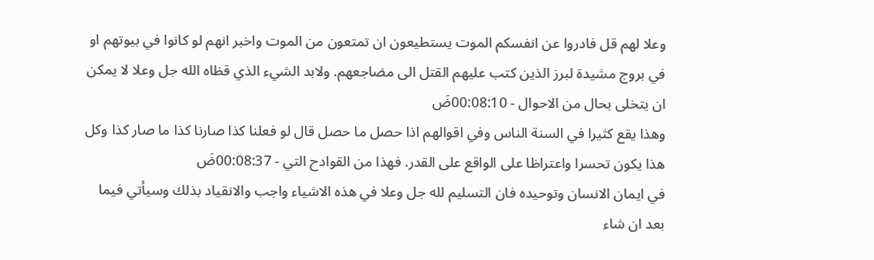وعلا لهم قل فادروا عن انفسكم الموت يستطيعون ان تمتعون من الموت واخبر انهم لو كانوا في بيوتهم او في بروج مشيدة لبرز الذين كتب عليهم القتل الى مضاجعهم. ولابد الشيء الذي قظاه الله جل وعلا لا يمكن ان يتخلى بحال من الاحوال - 00:08:10ضَ
وهذا يقع كثيرا في السنة الناس وفي اقوالهم اذا حصل ما حصل قال لو فعلنا كذا صارنا كذا ما صار كذا وكل هذا يكون تحسرا واعتراظا على الواقع على القدر. فهذا من القوادح التي - 00:08:37ضَ
في ايمان الانسان وتوحيده فان التسليم لله جل وعلا في هذه الاشياء واجب والانقياد بذلك وسيأتي فيما بعد ان شاء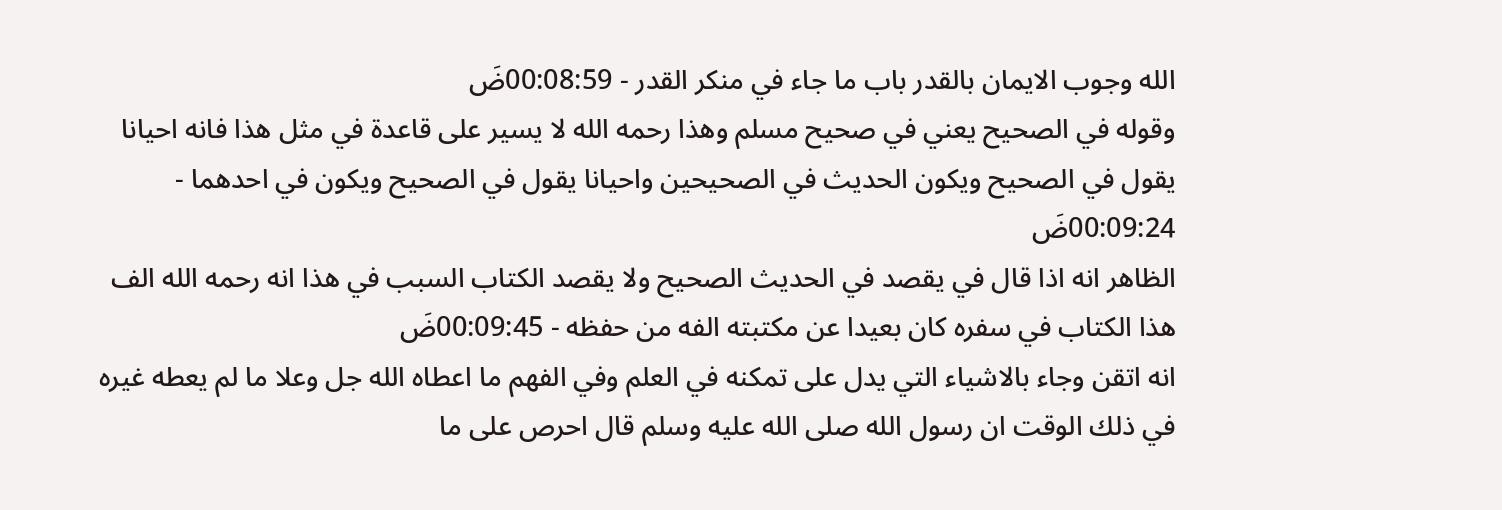الله وجوب الايمان بالقدر باب ما جاء في منكر القدر - 00:08:59ضَ
وقوله في الصحيح يعني في صحيح مسلم وهذا رحمه الله لا يسير على قاعدة في مثل هذا فانه احيانا يقول في الصحيح ويكون الحديث في الصحيحين واحيانا يقول في الصحيح ويكون في احدهما - 00:09:24ضَ
الظاهر انه اذا قال في يقصد في الحديث الصحيح ولا يقصد الكتاب السبب في هذا انه رحمه الله الف هذا الكتاب في سفره كان بعيدا عن مكتبته الفه من حفظه - 00:09:45ضَ
انه اتقن وجاء بالاشياء التي يدل على تمكنه في العلم وفي الفهم ما اعطاه الله جل وعلا ما لم يعطه غيره في ذلك الوقت ان رسول الله صلى الله عليه وسلم قال احرص على ما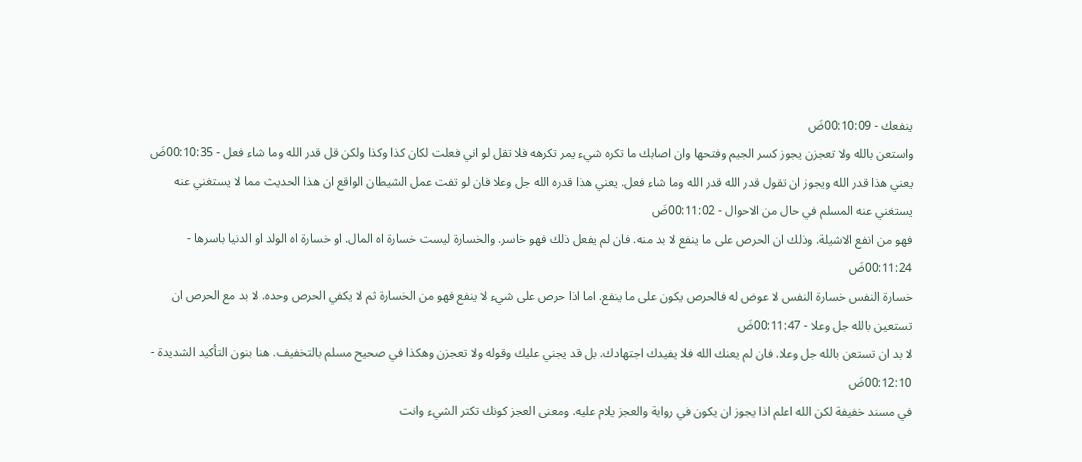ينفعك - 00:10:09ضَ
واستعن بالله ولا تعجزن يجوز كسر الجيم وفتحها وان اصابك ما تكره شيء يمر تكرهه فلا تقل لو اني فعلت لكان كذا وكذا ولكن قل قدر الله وما شاء فعل - 00:10:35ضَ
يعني هذا قدر الله ويجوز ان تقول قدر الله قدر الله وما شاء فعل. يعني هذا قدره الله جل وعلا فان لو تفت عمل الشيطان الواقع ان هذا الحديث مما لا يستغني عنه يستغني عنه المسلم في حال من الاحوال - 00:11:02ضَ
فهو من انفع الاشيلة. وذلك ان الحرص على ما ينفع لا بد منه. فان لم يفعل ذلك فهو خاسر. والخسارة ليست خسارة اه المال. او خسارة اه الولد او الدنيا باسرها - 00:11:24ضَ
خسارة النفس خسارة النفس لا عوض له فالحرص يكون على ما ينفع. اما اذا حرص على شيء لا ينفع فهو من الخسارة ثم لا يكفي الحرص وحده. لا بد مع الحرص ان تستعين بالله جل وعلا - 00:11:47ضَ
لا بد ان تستعن بالله جل وعلا. فان لم يعنك الله فلا يفيدك اجتهادك. بل قد يجني عليك وقوله ولا تعجزن وهكذا في صحيح مسلم بالتخفيف. هنا بنون التأكيد الشديدة - 00:12:10ضَ
في مسند خفيفة لكن الله اعلم اذا يجوز ان يكون في رواية والعجز يلام عليه. ومعنى العجز كونك تكتر الشيء وانت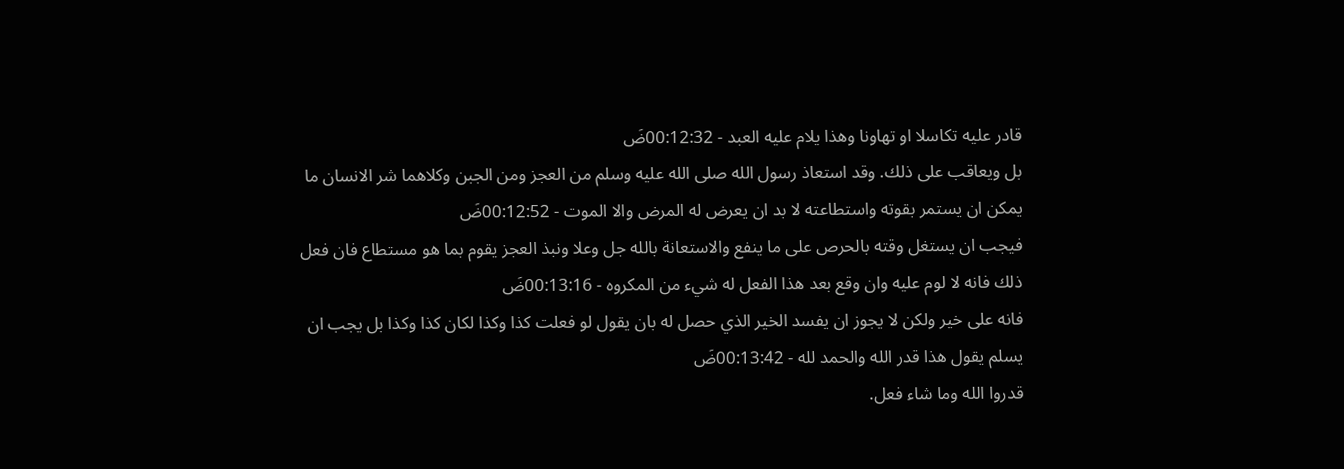قادر عليه تكاسلا او تهاونا وهذا يلام عليه العبد - 00:12:32ضَ
بل ويعاقب على ذلك. وقد استعاذ رسول الله صلى الله عليه وسلم من العجز ومن الجبن وكلاهما شر الانسان ما يمكن ان يستمر بقوته واستطاعته لا بد ان يعرض له المرض والا الموت - 00:12:52ضَ
فيجب ان يستغل وقته بالحرص على ما ينفع والاستعانة بالله جل وعلا ونبذ العجز يقوم بما هو مستطاع فان فعل ذلك فانه لا لوم عليه وان وقع بعد هذا الفعل له شيء من المكروه - 00:13:16ضَ
فانه على خير ولكن لا يجوز ان يفسد الخير الذي حصل له بان يقول لو فعلت كذا وكذا لكان كذا وكذا بل يجب ان يسلم يقول هذا قدر الله والحمد لله - 00:13:42ضَ
قدروا الله وما شاء فعل.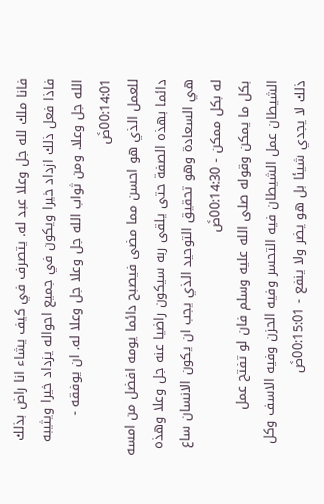فانا ملك لله جل وعلا عبد له. يتصرف في كيف يشاء انا راض بذلك فاذا فعل ذلك ازداد خيرا ويكون في جميع احواله يزداد خيرا ويثيبه الله جل وعلا. ومن ثواب الله جل وعلا جل وعلا له. ان يوفقه - 00:14:01ضَ
للعمل الذي هو احسن مما مضى فيصبح دائما يومه افضل من امسه دائما بهذه الصفة حتى يلقى ربه سيكون راضيا عنه جل وعلا وهذه هي السعادة وهو تحقيق التوحيد الذي يجب ان يكون الانسان ساع له بكل ممكن - 00:14:30ضَ
بكل ما يمكن وقوله صلى الله عليه وسلم فان لو تفتح عمل الشيطان عمل الشيطان فيه التحسر وفيه الحزن وفيه الاسف وكل ذلك لا يجدي شيئا بل هو يضر ولا ينفع - 00:15:01ضَ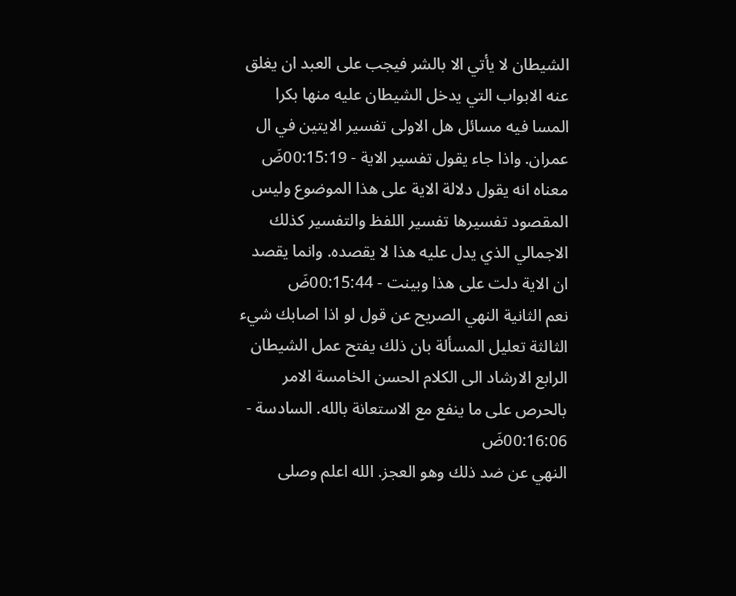الشيطان لا يأتي الا بالشر فيجب على العبد ان يغلق عنه الابواب التي يدخل الشيطان عليه منها بكرا المسا فيه مسائل هل الاولى تفسير الايتين في ال عمران. واذا جاء يقول تفسير الاية - 00:15:19ضَ
معناه انه يقول دلالة الاية على هذا الموضوع وليس المقصود تفسيرها تفسير اللفظ والتفسير كذلك الاجمالي الذي يدل عليه هذا لا يقصده. وانما يقصد ان الاية دلت على هذا وبينت - 00:15:44ضَ
نعم الثانية النهي الصريح عن قول لو اذا اصابك شيء الثالثة تعليل المسألة بان ذلك يفتح عمل الشيطان الرابع الارشاد الى الكلام الحسن الخامسة الامر بالحرص على ما ينفع مع الاستعانة بالله. السادسة - 00:16:06ضَ
النهي عن ضد ذلك وهو العجز. الله اعلم وصلى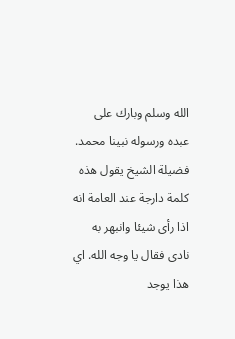الله وسلم وبارك على عبده ورسوله نبينا محمد. فضيلة الشيخ يقول هذه كلمة دارجة عند العامة انه اذا رأى شيئا وانبهر به نادى فقال يا وجه الله. اي هذا يوجد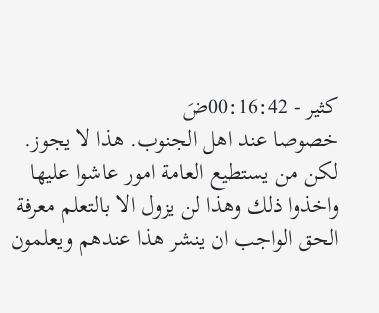كثير - 00:16:42ضَ
خصوصا عند اهل الجنوب. هذا لا يجوز. لكن من يستطيع العامة امور عاشوا عليها واخذوا ذلك وهذا لن يزول الا بالتعلم معرفة الحق الواجب ان ينشر هذا عندهم ويعلمون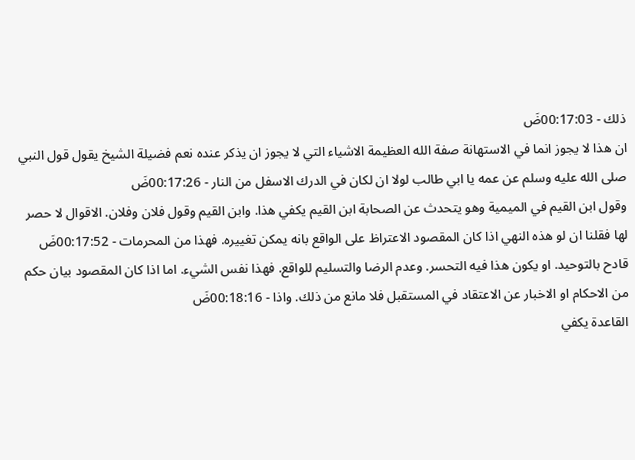ذلك - 00:17:03ضَ
ان هذا لا يجوز انما في الاستهانة صفة الله العظيمة الاشياء التي لا يجوز ان يذكر عنده نعم فضيلة الشيخ يقول قول النبي صلى الله عليه وسلم عن عمه يا ابي طالب لولا ان لكان في الدرك الاسفل من النار - 00:17:26ضَ
وقول ابن القيم في الميمية وهو يتحدث عن الصحابة ابن القيم يكفي هذا. وابن القيم وقول فلان وفلان. الاقوال لا حصر لها فقلنا ان لو هذه النهي اذا كان المقصود الاعتراظ على الواقع بانه يمكن تغييره. فهذا من المحرمات - 00:17:52ضَ
قادح بالتوحيد. او يكون هذا فيه التحسر. وعدم الرضا والتسليم للواقع. فهذا نفس الشيء. اما اذا كان المقصود بيان حكم من الاحكام او الاخبار عن الاعتقاد في المستقبل فلا مانع من ذلك. واذا - 00:18:16ضَ
القاعدة يكفي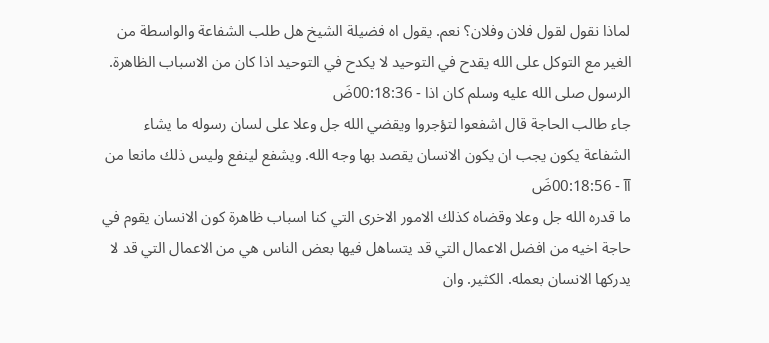لماذا نقول لقول فلان وفلان؟ نعم. يقول اه فضيلة الشيخ هل طلب الشفاعة والواسطة من الغير مع التوكل على الله يقدح في التوحيد لا يكدح في التوحيد اذا كان من الاسباب الظاهرة. الرسول صلى الله عليه وسلم كان اذا - 00:18:36ضَ
جاء طالب الحاجة قال اشفعوا لتؤجروا ويقضي الله جل وعلا على لسان رسوله ما يشاء الشفاعة يكون يجب ان يكون الانسان يقصد بها وجه الله. ويشفع لينفع وليس ذلك مانعا من آآ - 00:18:56ضَ
ما قدره الله جل وعلا وقضاه كذلك الامور الاخرى التي كنا اسباب ظاهرة كون الانسان يقوم في حاجة اخيه من افضل الاعمال التي قد يتساهل فيها بعض الناس هي من الاعمال التي قد لا يدركها الانسان بعمله. الكثير. وان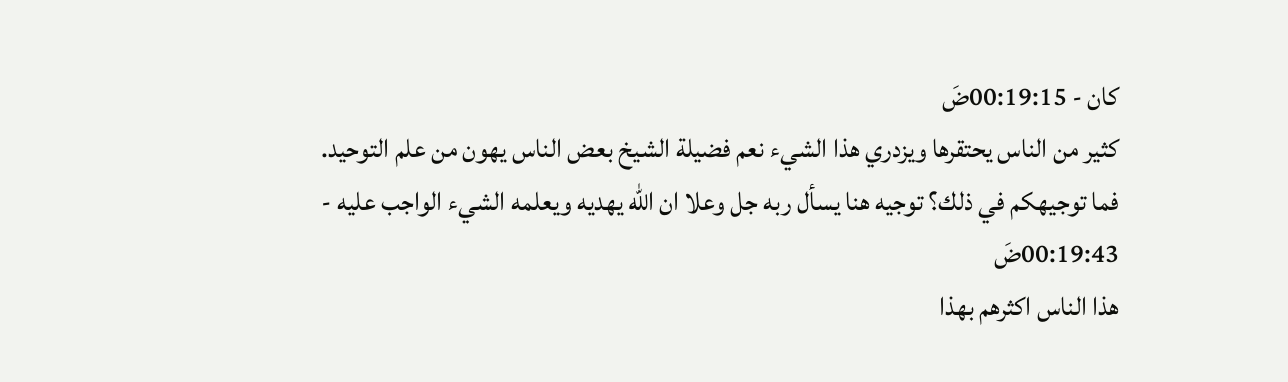كان - 00:19:15ضَ
كثير من الناس يحتقرها ويزدري هذا الشيء نعم فضيلة الشيخ بعض الناس يهون من علم التوحيد. فما توجيهكم في ذلك؟ توجيه هنا يسأل ربه جل وعلا ان الله يهديه ويعلمه الشيء الواجب عليه - 00:19:43ضَ
هذا الناس اكثرهم بهذا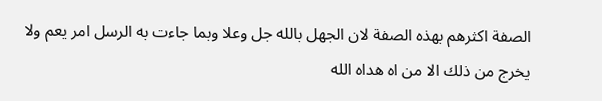الصفة اكثرهم بهذه الصفة لان الجهل بالله جل وعلا وبما جاءت به الرسل امر يعم ولا يخرج من ذلك الا من اه هداه الله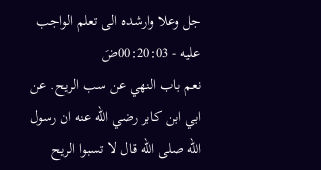جل وعلا وارشده الى تعلم الواجب عليه - 00:20:03ضَ
نعم باب النهي عن سب الريح. عن ابي ابن كابر رضي الله عنه ان رسول الله صلى الله قال لا تسبوا الريح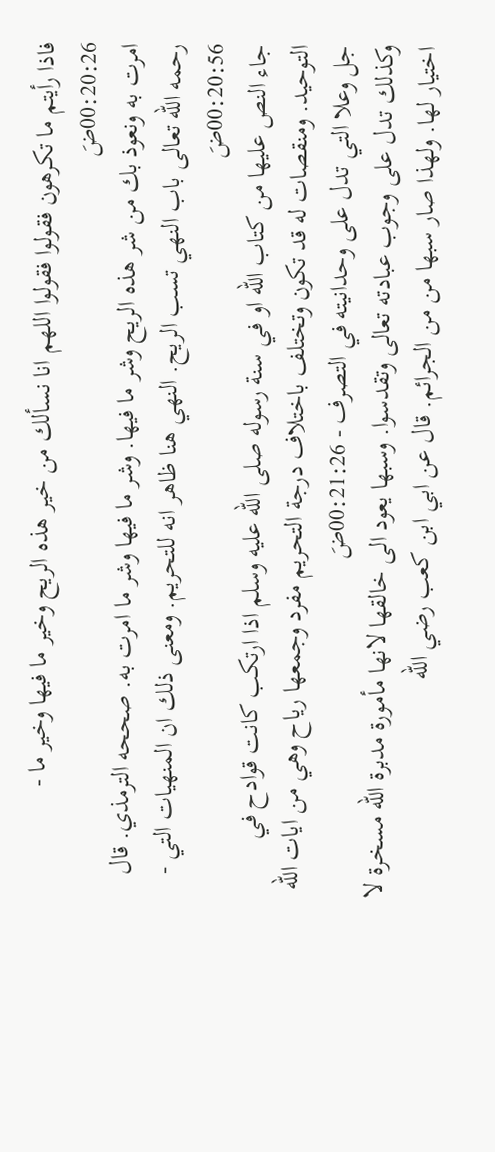فاذا رأيتم ما تكرهون فقولوا فقولوا اللهم انا نسألك من خير هذه الريح وخير ما فيها وخير ما - 00:20:26ضَ
امرت به ونعوذ بك من شر هذه الريح وشر ما فيها. وشر ما فيها وشر ما امرت به. صححه الترمذي. قال رحمه الله تعالى باب النهي تسب الريح. النهي هنا ظاهر انه للتحريم. ومعنى ذلك ان المنهيات التي - 00:20:56ضَ
جاء النص عليها من كتاب الله او في سنة رسوله صلى الله عليه وسلم اذا ارتكب كانت قوادح في التوحيد. ومنقصات له قد تكون وتختلف باختلاف درجة التحريم مفرد وجمعها رياح وهي من ايات الله جل وعلا التي تدل على وحدانيته في التصرف - 00:21:26ضَ
وكذلك تدل على وجوب عبادته تعالى وتقدسوا. وسبها يعود الى خالقها لانها مأمورة مدبرة الله مسخرة لا اختيار لها. ولهذا صار سبها من من الجرائم. قال عن ابي ابن كعب رضي الله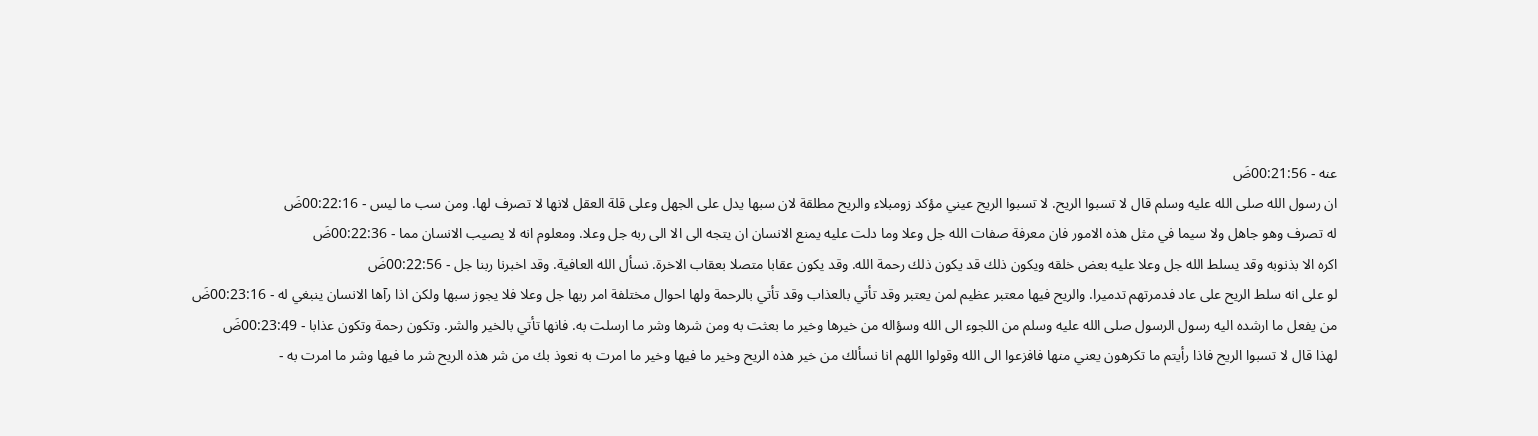عنه - 00:21:56ضَ
ان رسول الله صلى الله عليه وسلم قال لا تسبوا الريح. لا تسبوا الريح عيني مؤكد زومبلاء والريح مطلقة لان سبها يدل على الجهل وعلى قلة العقل لانها لا تصرف لها. ومن سب ما ليس - 00:22:16ضَ
له تصرف وهو جاهل ولا سيما في مثل هذه الامور فان معرفة صفات الله جل وعلا وما دلت عليه يمنع الانسان ان يتجه الى الا الى ربه جل وعلا. ومعلوم انه لا يصيب الانسان مما - 00:22:36ضَ
اكره الا بذنوبه وقد يسلط الله جل وعلا عليه بعض خلقه ويكون ذلك قد يكون ذلك رحمة الله. وقد يكون عقابا متصلا بعقاب الاخرة. نسأل الله العافية. وقد اخبرنا ربنا جل - 00:22:56ضَ
لو على انه سلط الريح على عاد فدمرتهم تدميرا. والريح فيها معتبر عظيم لمن يعتبر وقد تأتي بالعذاب وقد تأتي بالرحمة ولها احوال مختلفة امر ربها جل وعلا فلا يجوز سبها ولكن اذا رآها الانسان ينبغي له - 00:23:16ضَ
من يفعل ما ارشده اليه رسول الرسول صلى الله عليه وسلم من اللجوء الى الله وسؤاله من خيرها وخير ما بعثت به ومن شرها وشر ما ارسلت به. فانها تأتي بالخير والشر. وتكون رحمة وتكون عذابا - 00:23:49ضَ
لهذا قال لا تسبوا الريح فاذا رأيتم ما تكرهون يعني منها فافزعوا الى الله وقولوا اللهم انا نسألك من خير هذه الريح وخير ما فيها وخير ما امرت به نعوذ بك من شر هذه الريح شر ما فيها وشر ما امرت به -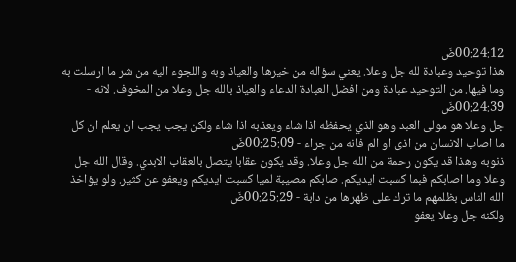00:24:12ضَ
هذا توحيد وعبادة لله جل وعلا. يعني سؤاله من خيرها والعياذ وبه واللجوء اليه من شر ما ارسلت به وما فيها. من التوحيد عبادة ومن افضل العبادة الدعاء والعياذ بالله جل وعلا من المخوف. لانه - 00:24:39ضَ
جل وعلا هو مولى العبد وهو الذي يحفظه اذا شاء ويعذبه اذا شاء ولكن يجب يجب ان يعلم ان كل ما اصاب الانسان من اذى او الم فانه من جراء - 00:25:09ضَ
ذنوبه وهذا قد يكون رحمة من الله جل وعلا. وقد يكون عقابا يتصل بالعقاب الابدي. وقال الله جل وعلا وما اصابكم فبما كسبت ايديكم. صابكم مصيبة لميا كسبت ايديكم ويعفو عن كثير. ولو يؤاخذ الله الناس بظلمهم ما ترك على ظهرها من دابة - 00:25:29ضَ
ولكنه جل وعلا يعفو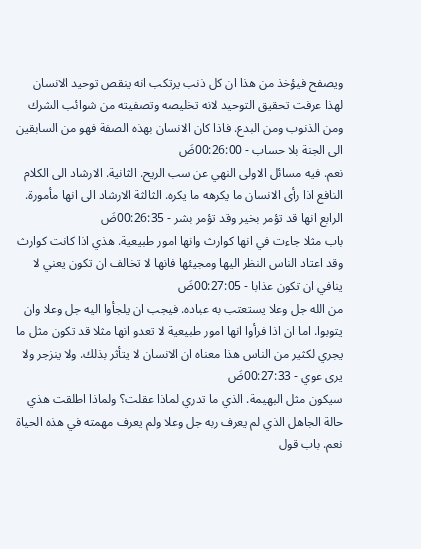ويصفح فيؤخذ من هذا ان كل ذنب يرتكب انه ينقص توحيد الانسان لهذا عرفت تحقيق التوحيد لانه تخليصه وتصفيته من شوائب الشرك ومن الذنوب ومن البدع. فاذا كان الانسان بهذه الصفة فهو من السابقين الى الجنة بلا حساب - 00:26:00ضَ
نعم. فيه مسائل الاولى النهي عن سب الريح. الثانية. الارشاد الى الكلام النافع اذا رأى الانسان ما يكرهه ما يكره. الثالثة الارشاد الى انها مأمورة. الرابع انها قد تؤمر بخير وقد تؤمر بشر - 00:26:35ضَ
باب مثلا جاءت في انها كوارث وانها امور طبيعية. هذي اذا كانت كوارث وقد اعتاد الناس النظر اليها ومجيئها فانها لا تخالف ان تكون يعني لا ينافي ان تكون عذابا - 00:27:05ضَ
من الله جل وعلا يستعتب به عباده. فيجب ان يلجأوا اليه جل وعلا وان يتوبوا. اما ان اذا فرأوا انها امور طبيعية لا تعدو انها مثلا قد تكون مثل ما يجري لكثير من الناس هذا معناه ان الانسان لا يتأثر بذلك. ولا ينزجر ولا يرى عوي - 00:27:33ضَ
سيكون مثل البهيمة. الذي ما تدري لماذا عقلت؟ ولماذا اطلقت هذي حالة الجاهل الذي لم يعرف ربه جل وعلا ولم يعرف مهمته في هذه الحياة نعم. باب قول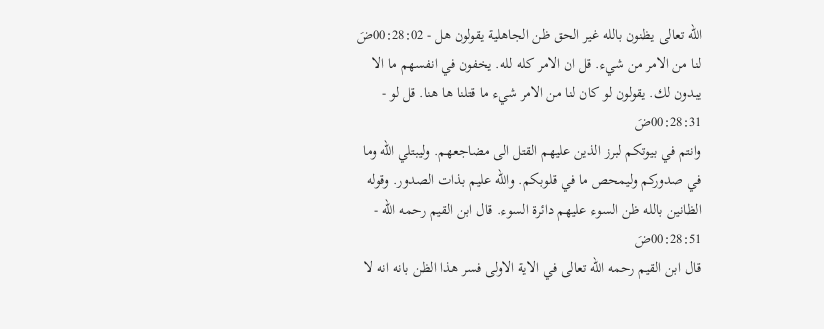الله تعالى يظنون بالله غير الحق ظن الجاهلية يقولون هل - 00:28:02ضَ
لنا من الامر من شيء. قل ان الامر كله لله. يخفون في انفسهم ما الا يبدون لك. يقولون لو كان لنا من الامر شيء ما قتلنا ها هنا. قل لو - 00:28:31ضَ
وانتم في بيوتكم لبرز الذين عليهم القتل الى مضاجعهم. وليبتلي الله وما في صدوركم وليمحص ما في قلوبكم. والله عليم بذات الصدور. وقوله الظانين بالله ظن السوء عليهم دائرة السوء. قال ابن القيم رحمه الله - 00:28:51ضَ
قال ابن القيم رحمه الله تعالى في الاية الاولى فسر هذا الظن بانه انه لا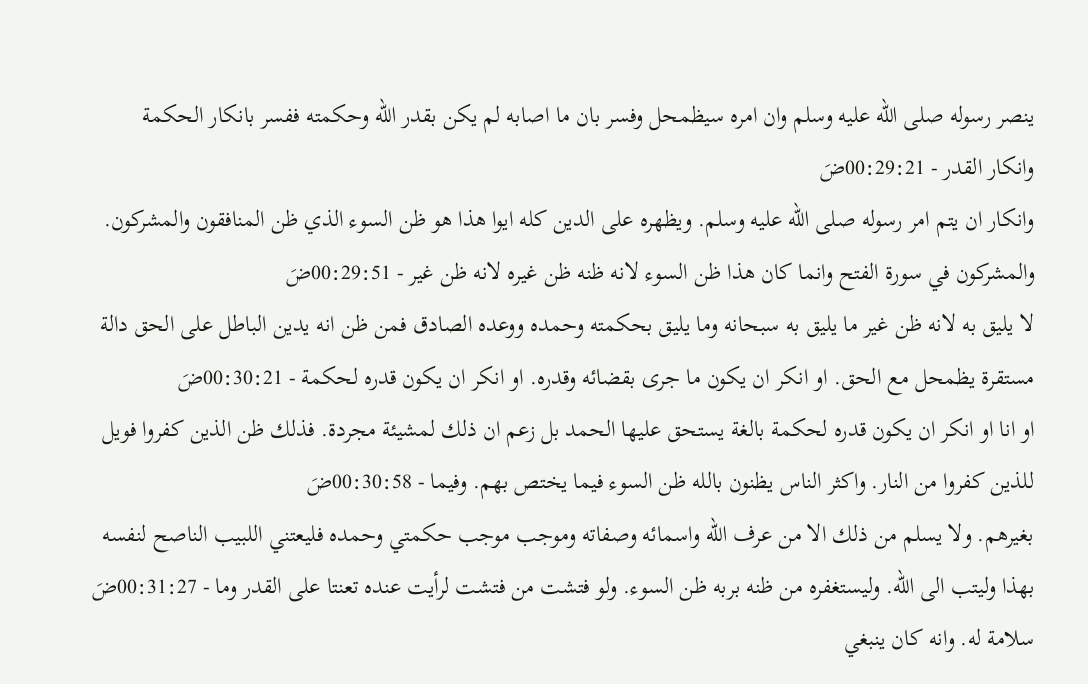ينصر رسوله صلى الله عليه وسلم وان امره سيظمحل وفسر بان ما اصابه لم يكن بقدر الله وحكمته ففسر بانكار الحكمة وانكار القدر - 00:29:21ضَ
وانكار ان يتم امر رسوله صلى الله عليه وسلم. ويظهره على الدين كله ايوا هذا هو ظن السوء الذي ظن المنافقون والمشركون. والمشركون في سورة الفتح وانما كان هذا ظن السوء لانه ظنه ظن غيره لانه ظن غير - 00:29:51ضَ
لا يليق به لانه ظن غير ما يليق به سبحانه وما يليق بحكمته وحمده ووعده الصادق فمن ظن انه يدين الباطل على الحق دالة مستقرة يظمحل مع الحق. او انكر ان يكون ما جرى بقضائه وقدره. او انكر ان يكون قدره لحكمة - 00:30:21ضَ
او انا او انكر ان يكون قدره لحكمة بالغة يستحق عليها الحمد بل زعم ان ذلك لمشيئة مجردة. فذلك ظن الذين كفروا فويل للذين كفروا من النار. واكثر الناس يظنون بالله ظن السوء فيما يختص بهم. وفيما - 00:30:58ضَ
بغيرهم. ولا يسلم من ذلك الا من عرف الله واسمائه وصفاته وموجب موجب حكمتي وحمده فليعتني اللبيب الناصح لنفسه بهذا وليتب الى الله. وليستغفره من ظنه بربه ظن السوء. ولو فتشت من فتشت لرأيت عنده تعنتا على القدر وما - 00:31:27ضَ
سلامة له. وانه كان ينبغي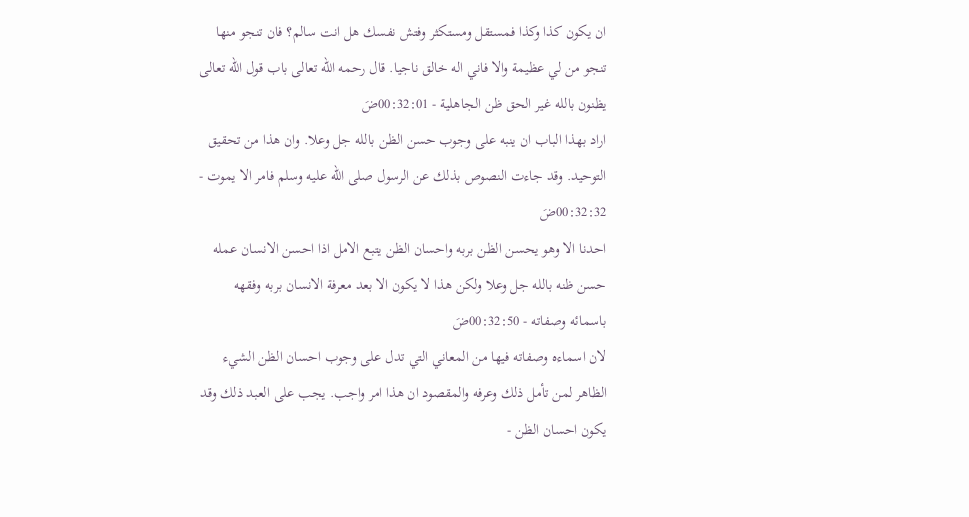ان يكون كذا وكذا فمستقل ومستكثر وفتش نفسك هل انت سالم؟ فان تنجو منها تنجو من لي عظيمة والا فاني اله خالق ناجيا. قال رحمه الله تعالى باب قول الله تعالى يظنون بالله غير الحق ظن الجاهلية - 00:32:01ضَ
اراد بهذا الباب ان ينبه على وجوب حسن الظن بالله جل وعلا. وان هذا من تحقيق التوحيد. وقد جاءت النصوص بذلك عن الرسول صلى الله عليه وسلم فامر الا يموت - 00:32:32ضَ
احدنا الا وهو يحسن الظن بربه واحسان الظن يتبع الامل اذا احسن الانسان عمله حسن ظنه بالله جل وعلا ولكن هذا لا يكون الا بعد معرفة الانسان بربه وفقهه باسمائه وصفاته - 00:32:50ضَ
لان اسماءه وصفاته فيها من المعاني التي تدل على وجوب احسان الظن الشيء الظاهر لمن تأمل ذلك وعرفه والمقصود ان هذا امر واجب. يجب على العبد ذلك وقد يكون احسان الظن -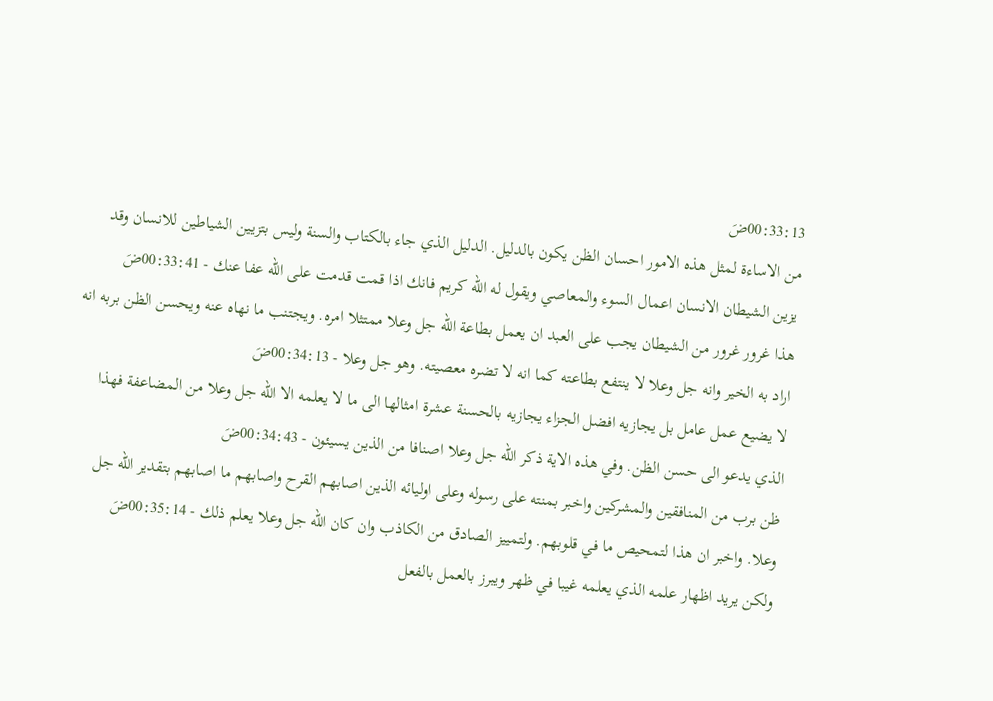00:33:13ضَ
من الاساءة لمثل هذه الامور احسان الظن يكون بالدليل. الدليل الذي جاء بالكتاب والسنة وليس بتزيين الشياطين للانسان وقد يزين الشيطان الانسان اعمال السوء والمعاصي ويقول له الله كريم فانك اذا قمت قدمت على الله عفا عنك - 00:33:41ضَ
هذا غرور غرور من الشيطان يجب على العبد ان يعمل بطاعة الله جل وعلا ممتثلا امره. ويجتنب ما نهاه عنه ويحسن الظن بربه انه اراد به الخير وانه جل وعلا لا ينتفع بطاعته كما انه لا تضره معصيته. وهو جل وعلا - 00:34:13ضَ
لا يضيع عمل عامل بل يجازيه افضل الجزاء يجازيه بالحسنة عشرة امثالها الى ما لا يعلمه الا الله جل وعلا من المضاعفة فهذا الذي يدعو الى حسن الظن. وفي هذه الاية ذكر الله جل وعلا اصنافا من الذين يسيئون - 00:34:43ضَ
ظن برب من المنافقين والمشركين واخبر بمنته على رسوله وعلى اوليائه الذين اصابهم القرح واصابهم ما اصابهم بتقدير الله جل وعلا. واخبر ان هذا لتمحيص ما في قلوبهم. ولتمييز الصادق من الكاذب وان كان الله جل وعلا يعلم ذلك - 00:35:14ضَ
ولكن يريد اظهار علمه الذي يعلمه غيبا في ظهر ويبرز بالعمل بالفعل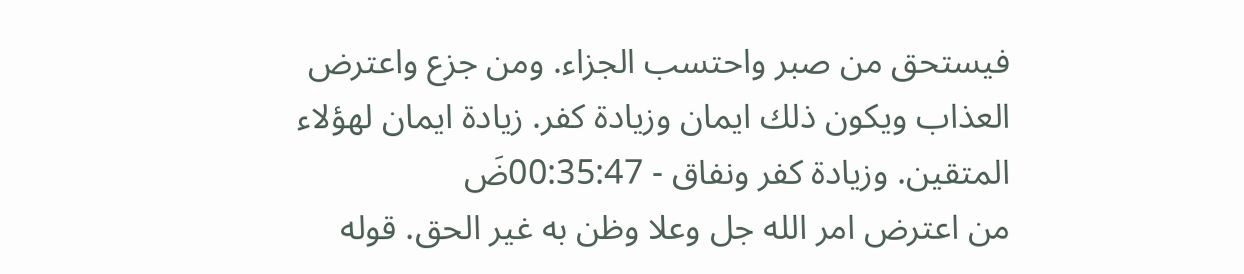فيستحق من صبر واحتسب الجزاء. ومن جزع واعترض العذاب ويكون ذلك ايمان وزيادة كفر. زيادة ايمان لهؤلاء المتقين. وزيادة كفر ونفاق - 00:35:47ضَ
من اعترض امر الله جل وعلا وظن به غير الحق. قوله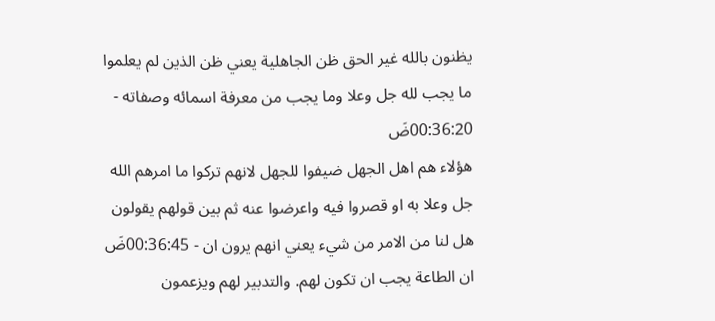يظنون بالله غير الحق ظن الجاهلية يعني ظن الذين لم يعلموا ما يجب لله جل وعلا وما يجب من معرفة اسمائه وصفاته - 00:36:20ضَ
هؤلاء هم اهل الجهل ضيفوا للجهل لانهم تركوا ما امرهم الله جل وعلا به او قصروا فيه واعرضوا عنه ثم بين قولهم يقولون هل لنا من الامر من شيء يعني انهم يرون ان - 00:36:45ضَ
ان الطاعة يجب ان تكون لهم. والتدبير لهم ويزعمون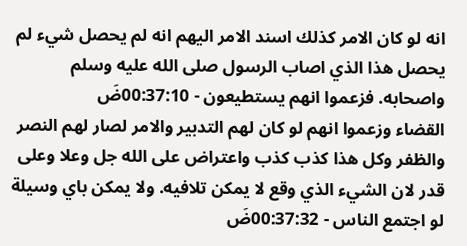انه لو كان الامر كذلك اسند الامر اليهم انه لم يحصل شيء لم يحصل هذا الذي اصاب الرسول صلى الله عليه وسلم واصحابه. فزعموا انهم يستطيعون - 00:37:10ضَ
القضاء وزعموا انهم لو كان لهم التدبير والامر لصار لهم النصر والظفر وكل هذا كذب كذب واعتراض على الله جل وعلا وعلى قدر لان الشيء الذي وقع لا يمكن تلافيه. ولا يمكن باي وسيلة لو اجتمع الناس - 00:37:32ضَ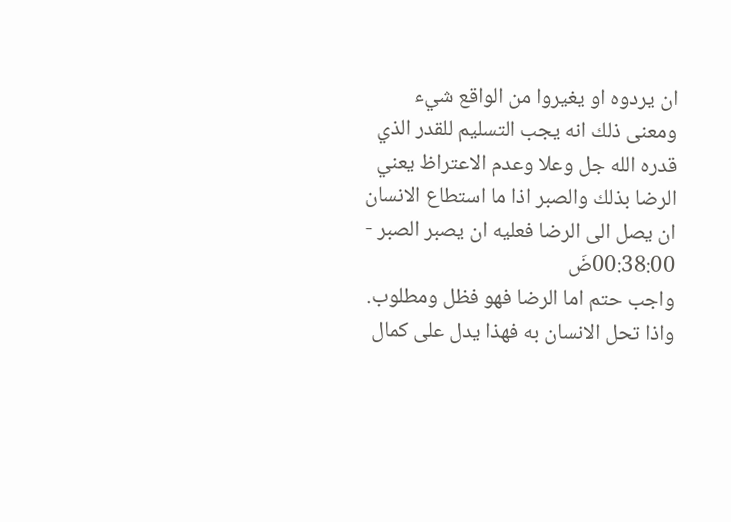ان يردوه او يغيروا من الواقع شيء ومعنى ذلك انه يجب التسليم للقدر الذي قدره الله جل وعلا وعدم الاعتراظ يعني الرضا بذلك والصبر اذا ما استطاع الانسان ان يصل الى الرضا فعليه ان يصبر الصبر - 00:38:00ضَ
واجب حتم اما الرضا فهو فظل ومطلوب. واذا تحل الانسان به فهذا يدل على كمال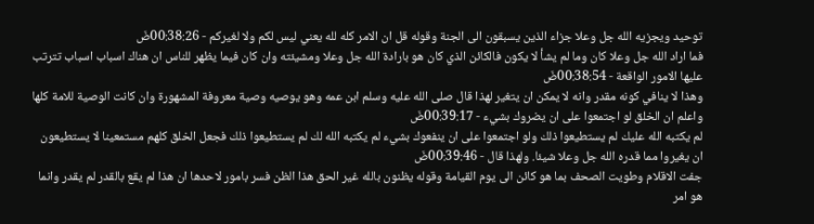توحيد ويجزيه الله جل وعلا جزاء الذين يسبقون الى الجنة وقوله قل ان الامر كله لله يعني ليس لكم ولا لغيركم - 00:38:26ضَ
فما اراد الله جل وعلا كان وما لم يشأ لا يكون فالكائن الذي كان هو بارادة الله جل وعلا ومشيئته وان كان فيما يظهر للناس ان هناك اسباب اسباب تترتب عليها الامور الواقعة - 00:38:54ضَ
وهذا لا ينافي كونه مقدر وانه لا يمكن ان يتغير لهذا قال صلى الله عليه وسلم ابن عمه وهو يوصيه وصية معروفة المشهورة وان كانت الوصية للامة كلها واعلم ان الخلق لو اجتمعوا على ان يضروك بشيء - 00:39:17ضَ
لم يكتبه الله عليك لم يستطيعوا ذلك ولو اجتمعوا على ان ينفعوك بشيء لم يكتبه الله لك لم يستطيعوا ذلك فجعل الخلق كلهم مستمعينا لا يستطيعون ان يغيروا مما قدره الله جل وعلا شيئا. ولهذا قال - 00:39:46ضَ
جفت الاقلام وطويت الصحف بما هو كائن الى يوم القيامة وقوله يظنون بالله غير الحق هذا الظن فسر بامور لاحدها ان هذا لم يقع بالقدر لم يقدر وانما هو امر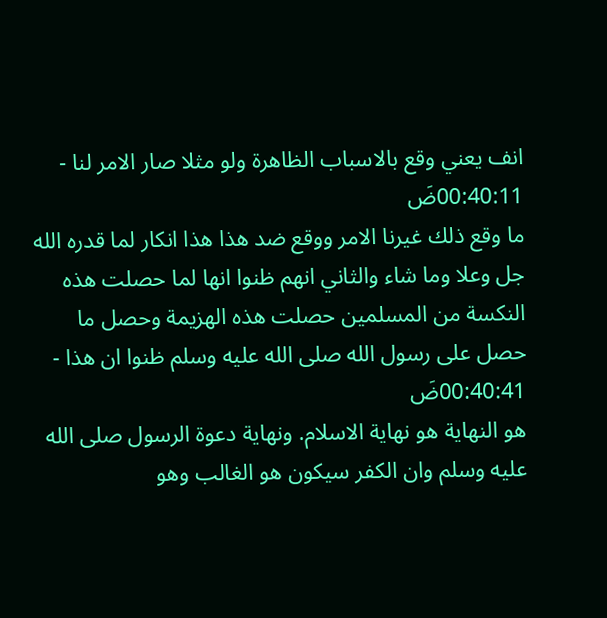انف يعني وقع بالاسباب الظاهرة ولو مثلا صار الامر لنا - 00:40:11ضَ
ما وقع ذلك غيرنا الامر ووقع ضد هذا هذا انكار لما قدره الله جل وعلا وما شاء والثاني انهم ظنوا انها لما حصلت هذه النكسة من المسلمين حصلت هذه الهزيمة وحصل ما حصل على رسول الله صلى الله عليه وسلم ظنوا ان هذا - 00:40:41ضَ
هو النهاية هو نهاية الاسلام. ونهاية دعوة الرسول صلى الله عليه وسلم وان الكفر سيكون هو الغالب وهو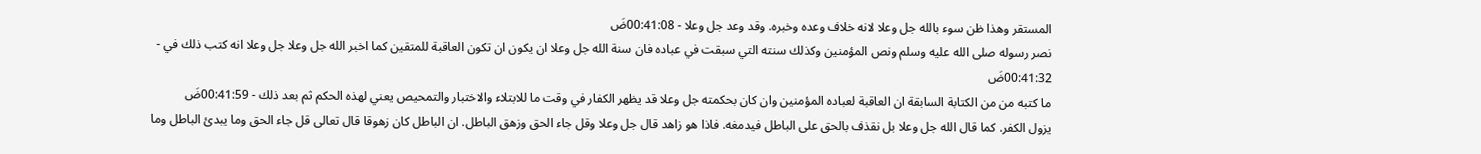المستقر وهذا ظن سوء بالله جل وعلا لانه خلاف وعده وخبره. وقد وعد جل وعلا - 00:41:08ضَ
نصر رسوله صلى الله عليه وسلم ونص المؤمنين وكذلك سنته التي سبقت في عباده فان سنة الله جل وعلا ان يكون ان تكون العاقبة للمتقين كما اخبر الله جل وعلا جل وعلا انه كتب ذلك في - 00:41:32ضَ
ما كتبه من من الكتابة السابقة ان العاقبة لعباده المؤمنين وان كان بحكمته جل وعلا قد يظهر الكفار في وقت ما للابتلاء والاختبار والتمحيص يعني لهذه الحكم ثم بعد ذلك - 00:41:59ضَ
يزول الكفر. كما قال الله جل وعلا بل نقذف بالحق على الباطل فيدمغه. فاذا هو زاهد قال جل وعلا وقل جاء الحق وزهق الباطل. ان الباطل كان زهوقا قال تعالى قل جاء الحق وما يبدئ الباطل وما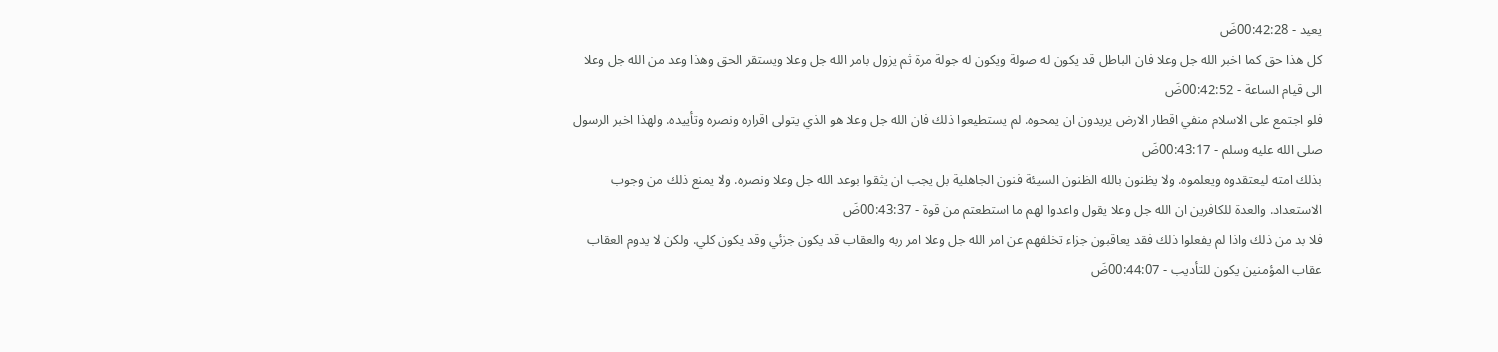يعيد - 00:42:28ضَ
كل هذا حق كما اخبر الله جل وعلا فان الباطل قد يكون له صولة ويكون له جولة مرة ثم يزول بامر الله جل وعلا ويستقر الحق وهذا وعد من الله جل وعلا الى قيام الساعة - 00:42:52ضَ
فلو اجتمع على الاسلام منفي اقطار الارض يريدون ان يمحوه. لم يستطيعوا ذلك فان الله جل وعلا هو الذي يتولى اقراره ونصره وتأييده. ولهذا اخبر الرسول صلى الله عليه وسلم - 00:43:17ضَ
بذلك امته ليعتقدوه ويعلموه. ولا يظنون بالله الظنون السيئة فنون الجاهلية بل يجب ان يثقوا بوعد الله جل وعلا ونصره. ولا يمنع ذلك من وجوب الاستعداد. والعدة للكافرين ان الله جل وعلا يقول واعدوا لهم ما استطعتم من قوة - 00:43:37ضَ
فلا بد من ذلك واذا لم يفعلوا ذلك فقد يعاقبون جزاء تخلفهم عن امر الله جل وعلا امر ربه والعقاب قد يكون جزئي وقد يكون كلي. ولكن لا يدوم العقاب عقاب المؤمنين يكون للتأديب - 00:44:07ضَ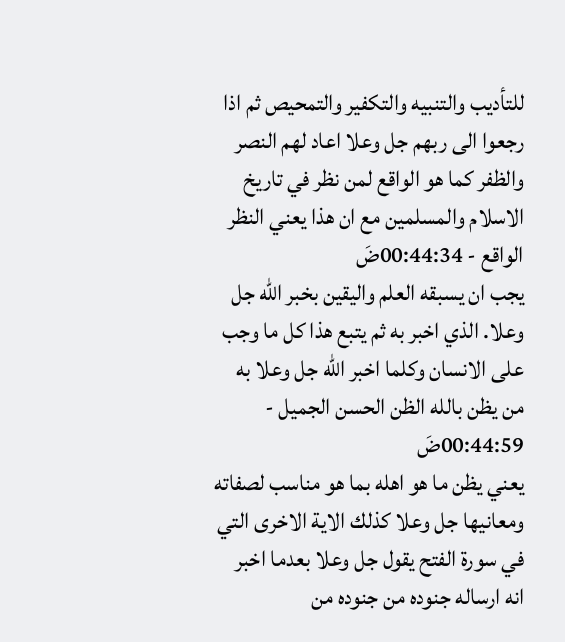للتأديب والتنبيه والتكفير والتمحيص ثم اذا رجعوا الى ربهم جل وعلا اعاد لهم النصر والظفر كما هو الواقع لمن نظر في تاريخ الاسلام والمسلمين مع ان هذا يعني النظر الواقع - 00:44:34ضَ
يجب ان يسبقه العلم واليقين بخبر الله جل وعلا. الذي اخبر به ثم يتبع هذا كل ما وجب على الانسان وكلما اخبر الله جل وعلا به من يظن بالله الظن الحسن الجميل - 00:44:59ضَ
يعني يظن ما هو اهله بما هو مناسب لصفاته ومعانيها جل وعلا كذلك الاية الاخرى التي في سورة الفتح يقول جل وعلا بعدما اخبر انه ارساله جنوده من جنوده من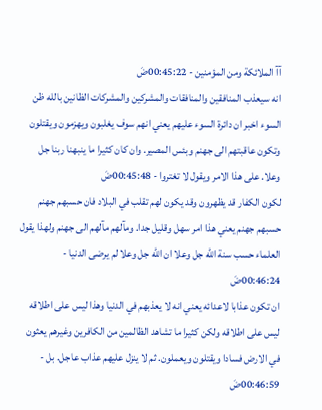آآ الملائكة ومن المؤمنين - 00:45:22ضَ
انه سيعذب المنافقين والمنافقات والمشركين والمشركات الظانين بالله ظن السوء اخبر ان دائرة السوء عليهم يعني انهم سوف يغلبون ويهزمون ويقتلون وتكون عاقبتهم الى جهنم وبئس المصير. وان كان كثيرا ما ينبهنا ربنا جل وعلا. على هذا الامر ويقول لا تغتروا - 00:45:48ضَ
لكون الكفار قد يظهرون وقد يكون لهم تقلب في البلاد فان حسبهم جهنم حسبهم جهنم يعني هذا امر سهل وقليل جدا. ومآلهم مآلهم الى جهنم ولهذا يقول العلماء حسب سنة الله جل وعلا ان الله جل وعلا لم يرضى الدنيا - 00:46:24ضَ
ان تكون عذابا لاعدائه يعني انه لا يعذبهم في الدنيا وهذا ليس على اطلاقه ليس على اطلاقه ولكن كثيرا ما تشاهد الظالمين من الكافرين وغيرهم يعثون في الارض فسادا ويقتلون ويعملون. ثم لا ينزل عليهم عذاب عاجل. بل - 00:46:59ضَ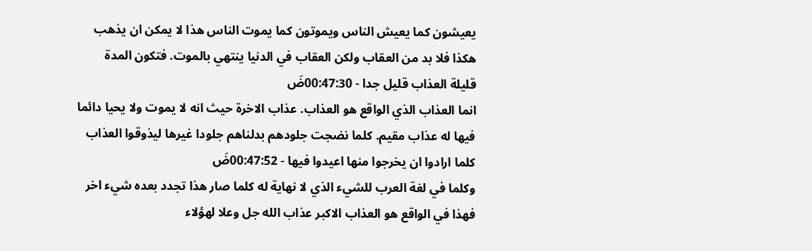يعيشون كما يعيش الناس ويموتون كما يموت الناس هذا لا يمكن ان يذهب هكذا فلا بد من العقاب ولكن العقاب في الدنيا ينتهي بالموت. فتكون المدة قليلة العذاب قليل جدا - 00:47:30ضَ
انما العذاب الذي الواقع هو العذاب. عذاب الاخرة حيث انه لا يموت ولا يحيا دائما فيها له عذاب مقيم. كلما نضجت جلودهم بدلناهم جلودا غيرها ليذوقوا العذاب كلما ارادوا ان يخرجوا منها اعيدوا فيها - 00:47:52ضَ
وكلما في لغة العرب للشيء الذي لا نهاية له كلما صار هذا تجدد بعده شيء اخر فهذا في الواقع هو العذاب الاكبر عذاب الله جل وعلا لهؤلاء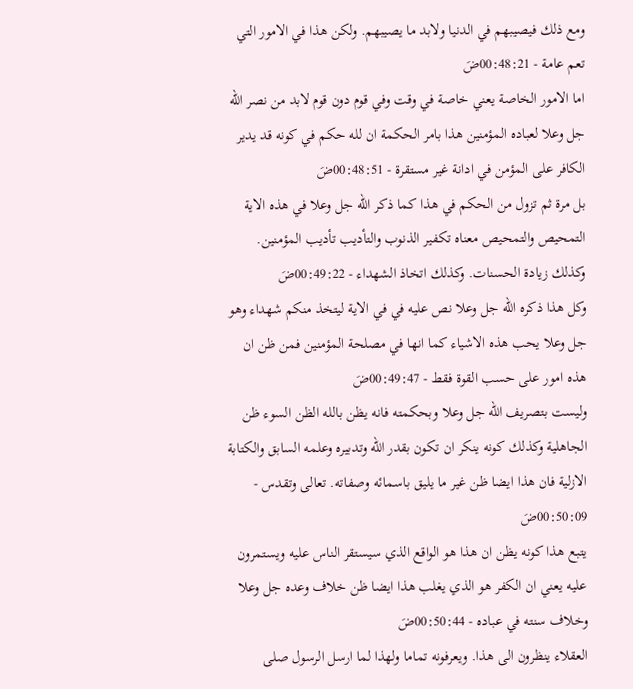ومع ذلك فيصيبهم في الدنيا ولابد ما يصيبهم. ولكن هذا في الامور التي تعم عامة - 00:48:21ضَ
اما الامور الخاصة يعني خاصة في وقت وفي قوم دون قوم لابد من نصر الله جل وعلا لعباده المؤمنين هذا بامر الحكمة ان لله حكم في كونه قد يدير الكافر على المؤمن في ادانة غير مستقرة - 00:48:51ضَ
بل مرة ثم تزول من الحكم في هذا كما ذكر الله جل وعلا في هذه الاية التمحيص والتمحيص معناه تكفير الذنوب والتأديب تأديب المؤمنين. وكذلك زيادة الحسنات. وكذلك اتخاذ الشهداء - 00:49:22ضَ
وكل هذا ذكره الله جل وعلا نص عليه في في الاية ليتخذ منكم شهداء وهو جل وعلا يحب هذه الاشياء كما انها في مصلحة المؤمنين فمن ظن ان هذه امور على حسب القوة فقط - 00:49:47ضَ
وليست بتصريف الله جل وعلا وبحكمته فانه يظن بالله الظن السوء ظن الجاهلية وكذلك كونه ينكر ان تكون بقدر الله وتدبيره وعلمه السابق والكتابة الازلية فان هذا ايضا ظن غير ما يليق باسمائه وصفاته. تعالى وتقدس - 00:50:09ضَ
يتبع هذا كونه يظن ان هذا هو الواقع الذي سيستقر الناس عليه ويستمرون عليه يعني ان الكفر هو الذي يغلب هذا ايضا ظن خلاف وعده جل وعلا وخلاف سنته في عباده - 00:50:44ضَ
العقلاء ينظرون الى هذا. ويعرفونه تماما ولهذا لما ارسل الرسول صلى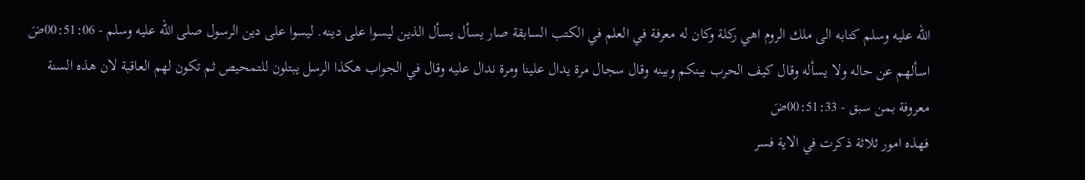الله عليه وسلم كتابه الى ملك الروم اهي ركلة وكان له معرفة في العلم في الكتب السابقة صار يسأل يسأل الذين ليسوا على دينه. ليسوا على دين الرسول صلى الله عليه وسلم - 00:51:06ضَ
اسألهم عن حاله ولا يسأله وقال كيف الحرب بينكم وبينه وقال سجال مرة يدال علينا ومرة ندال عليه وقال في الجواب هكذا الرسل يبتلون للتمحيص ثم تكون لهم العاقبة لان هذه السنة معروفة بمن سبق - 00:51:33ضَ
فهذه امور ثلاثة ذكرت في الاية فسر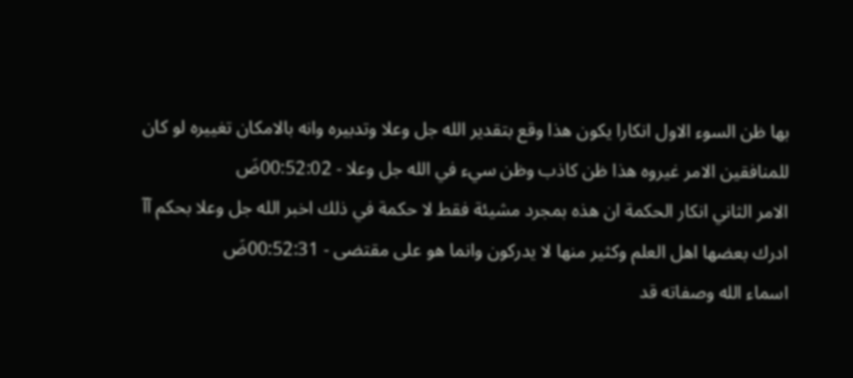بها ظن السوء الاول انكارا يكون هذا وقع بتقدير الله جل وعلا وتدبيره وانه بالامكان تغييره لو كان للمنافقين الامر غيروه هذا ظن كاذب وظن سيء في الله جل وعلا - 00:52:02ضَ
الامر الثاني انكار الحكمة ان هذه بمجرد مشيئة فقط لا حكمة في ذلك اخبر الله جل وعلا بحكم آآ ادرك بعضها اهل العلم وكثير منها لا يدركون وانما هو على مقتضى - 00:52:31ضَ
اسماء الله وصفاته قد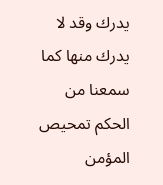يدرك وقد لا يدرك منها كما سمعنا من الحكم تمحيص المؤمن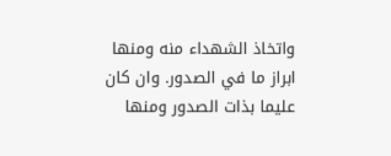واتخاذ الشهداء منه ومنها ابراز ما في الصدور. وان كان عليما بذات الصدور ومنها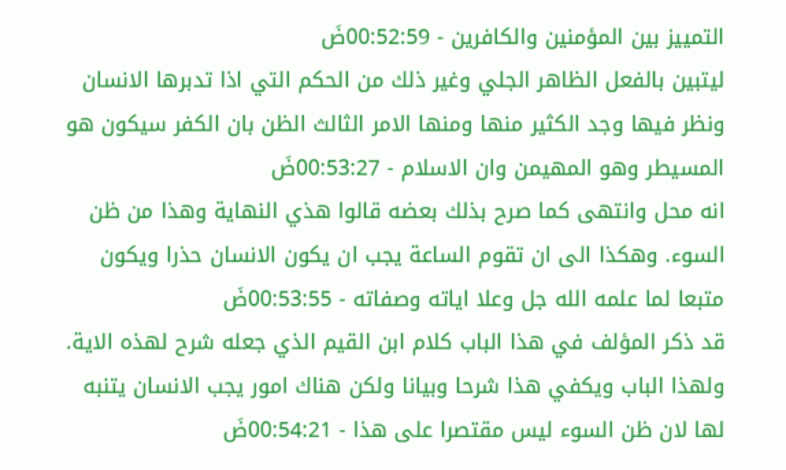التمييز بين المؤمنين والكافرين - 00:52:59ضَ
ليتبين بالفعل الظاهر الجلي وغير ذلك من الحكم التي اذا تدبرها الانسان ونظر فيها وجد الكثير منها ومنها الامر الثالث الظن بان الكفر سيكون هو المسيطر وهو المهيمن وان الاسلام - 00:53:27ضَ
انه محل وانتهى كما صرح بذلك بعضه قالوا هذي النهاية وهذا من ظن السوء. وهكذا الى ان تقوم الساعة يجب ان يكون الانسان حذرا ويكون متبعا لما علمه الله جل وعلا اياته وصفاته - 00:53:55ضَ
قد ذكر المؤلف في هذا الباب كلام ابن القيم الذي جعله شرح لهذه الاية. ولهذا الباب ويكفي هذا شرحا وبيانا ولكن هناك امور يجب الانسان يتنبه لها لان ظن السوء ليس مقتصرا على هذا - 00:54:21ضَ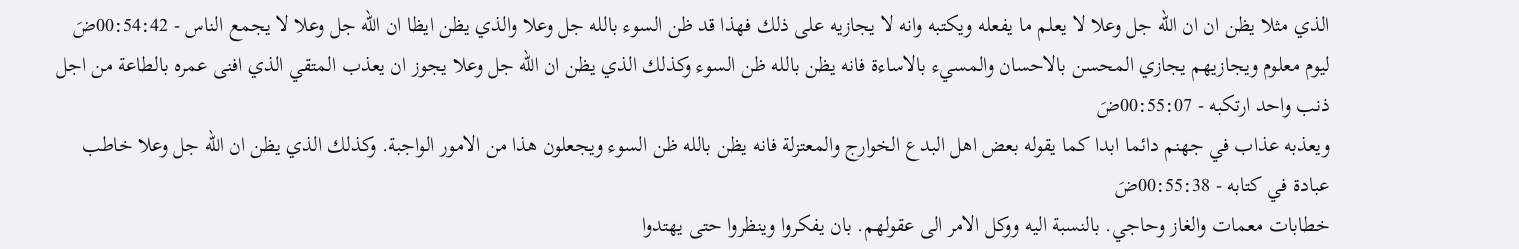الذي مثلا يظن ان ان الله جل وعلا لا يعلم ما يفعله ويكتبه وانه لا يجازيه على ذلك فهذا قد ظن السوء بالله جل وعلا والذي يظن ايظا ان الله جل وعلا لا يجمع الناس - 00:54:42ضَ
ليوم معلوم ويجازيهم يجازي المحسن بالاحسان والمسيء بالاساءة فانه يظن بالله ظن السوء وكذلك الذي يظن ان الله جل وعلا يجوز ان يعذب المتقي الذي افنى عمره بالطاعة من اجل ذنب واحد ارتكبه - 00:55:07ضَ
ويعذبه عذاب في جهنم دائما ابدا كما يقوله بعض اهل البدع الخوارج والمعتزلة فانه يظن بالله ظن السوء ويجعلون هذا من الامور الواجبة. وكذلك الذي يظن ان الله جل وعلا خاطب عبادة في كتابه - 00:55:38ضَ
خطابات معمات والغاز وحاجي. بالنسبة اليه ووكل الامر الى عقولهم. بان يفكروا وينظروا حتى يهتدوا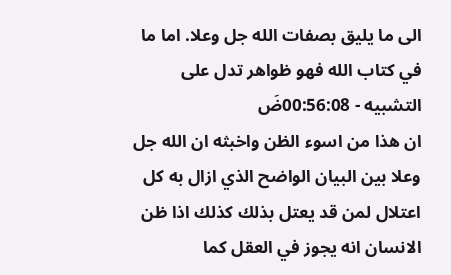الى ما يليق بصفات الله جل وعلا. اما ما في كتاب الله فهو ظواهر تدل على التشبيه - 00:56:08ضَ
ان هذا من اسوء الظن واخبثه ان الله جل وعلا بين البيان الواضح الذي ازال به كل اعتلال لمن قد يعتل بذلك كذلك اذا ظن الانسان انه يجوز في العقل كما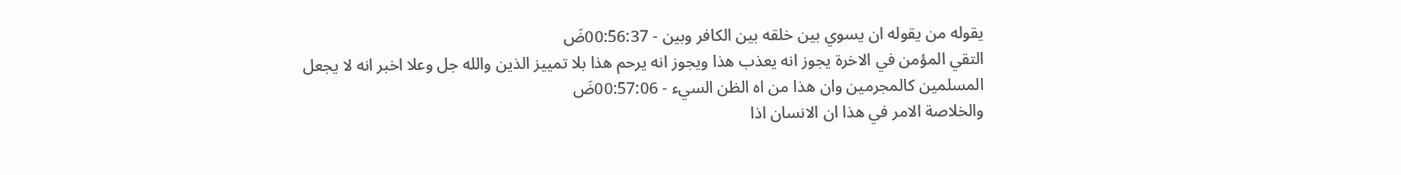يقوله من يقوله ان يسوي بين خلقه بين الكافر وبين - 00:56:37ضَ
التقي المؤمن في الاخرة يجوز انه يعذب هذا ويجوز انه يرحم هذا بلا تمييز الذين والله جل وعلا اخبر انه لا يجعل المسلمين كالمجرمين وان هذا من اه الظن السيء - 00:57:06ضَ
والخلاصة الامر في هذا ان الانسان اذا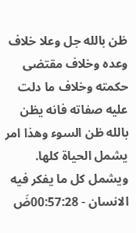ظن بالله جل وعلا خلاف وعده وخلاف مقتضى حكمته وخلاف ما دلت عليه صفاته فانه يظن بالله ظن السوء وهذا امر يشمل الحياة كلها. ويشمل كل ما يفكر فيه الانسان - 00:57:28ضَ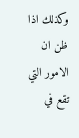وكذلك اذا ظن ان الامور التي تقع في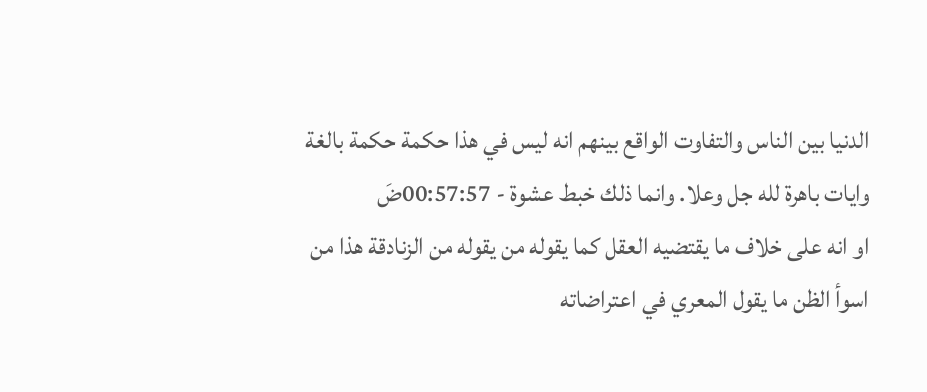الدنيا بين الناس والتفاوت الواقع بينهم انه ليس في هذا حكمة حكمة بالغة وايات باهرة لله جل وعلا. وانما ذلك خبط عشوة - 00:57:57ضَ
او انه على خلاف ما يقتضيه العقل كما يقوله من يقوله من الزنادقة هذا من اسوأ الظن ما يقول المعري في اعتراضاته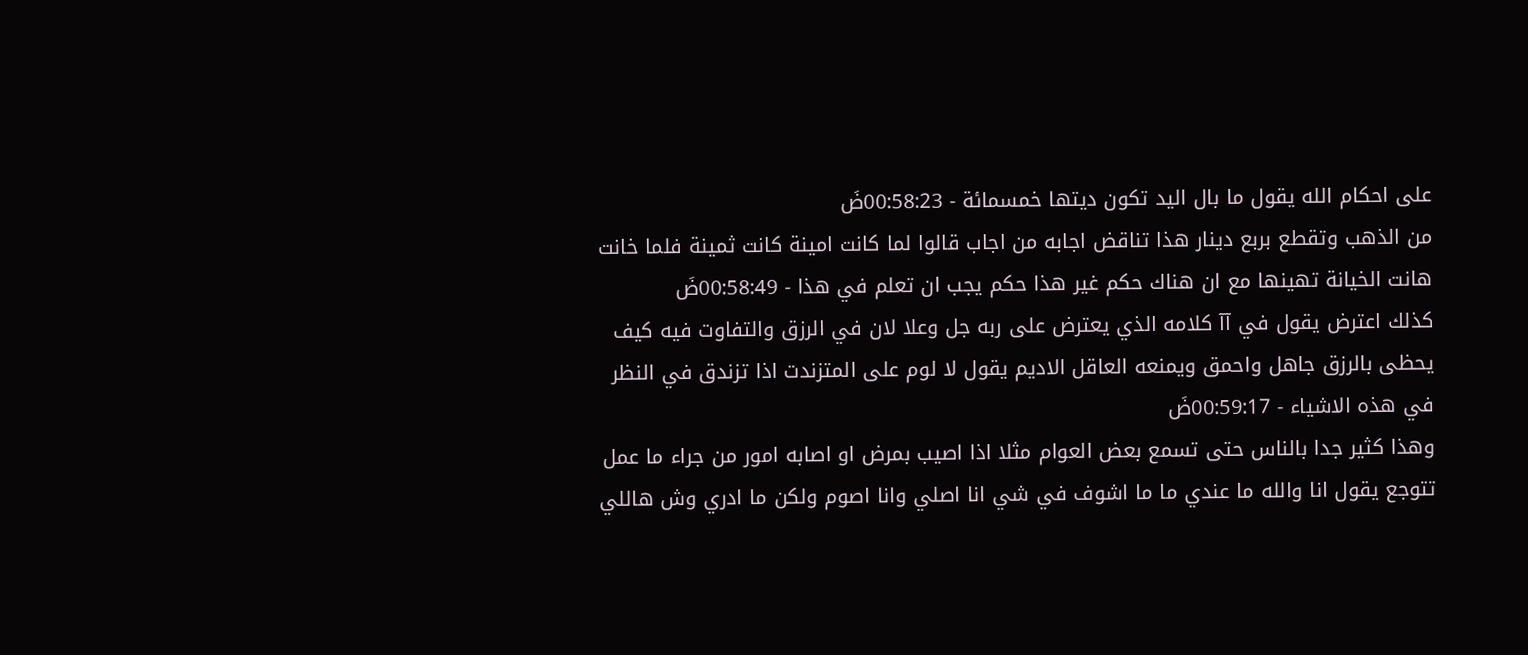على احكام الله يقول ما بال اليد تكون ديتها خمسمائة - 00:58:23ضَ
من الذهب وتقطع بربع دينار هذا تناقض اجابه من اجاب قالوا لما كانت امينة كانت ثمينة فلما خانت هانت الخيانة تهينها مع ان هناك حكم غير هذا حكم يجب ان تعلم في هذا - 00:58:49ضَ
كذلك اعترض يقول في آآ كلامه الذي يعترض على ربه جل وعلا لان في الرزق والتفاوت فيه كيف يحظى بالرزق جاهل واحمق ويمنعه العاقل الاديم يقول لا لوم على المتزندت اذا تزندق في النظر في هذه الاشياء - 00:59:17ضَ
وهذا كثير جدا بالناس حتى تسمع بعض العوام مثلا اذا اصيب بمرض او اصابه امور من جراء ما عمل تتوجع يقول انا والله ما عندي ما ما اشوف في شي انا اصلي وانا اصوم ولكن ما ادري وش هاللي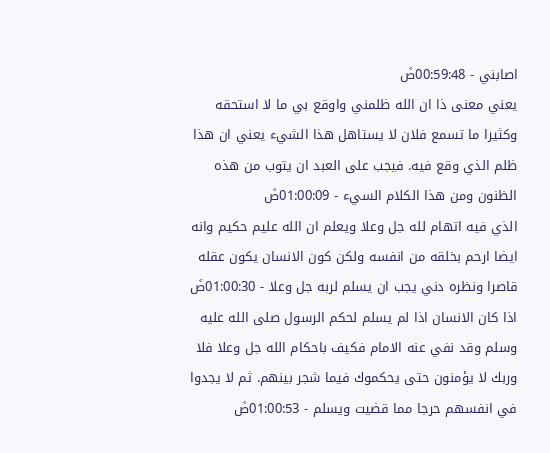اصابني - 00:59:48ضَ
يعني معنى ذا ان الله ظلمني واوقع بي ما لا استحقه وكثيرا ما تسمع فلان لا يستاهل هذا الشيء يعني ان هذا ظلم الذي وقع فيه. فيجب على العبد ان يتوب من هذه الظنون ومن هذا الكلام السيء - 01:00:09ضَ
الذي فيه اتهام لله جل وعلا ويعلم ان الله عليم حكيم وانه ايضا ارحم بخلقه من انفسه ولكن كون الانسان يكون عقله قاصرا ونظره دني يجب ان يسلم لربه جل وعلا - 01:00:30ضَ
اذا كان الانسان اذا لم يسلم لحكم الرسول صلى الله عليه وسلم وقد نفي عنه الامام فكيف باحكام الله جل وعلا فلا وربك لا يؤمنون حتى يحكموك فيما شجر بينهم. ثم لا يجدوا في انفسهم حرجا مما قضيت ويسلم - 01:00:53ضَ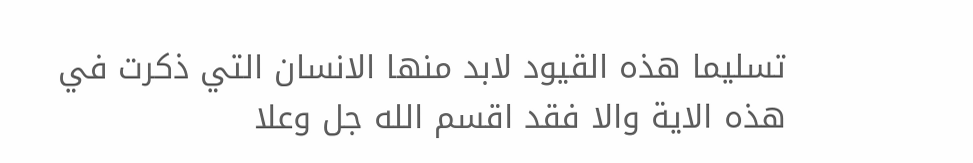تسليما هذه القيود لابد منها الانسان التي ذكرت في هذه الاية والا فقد اقسم الله جل وعلا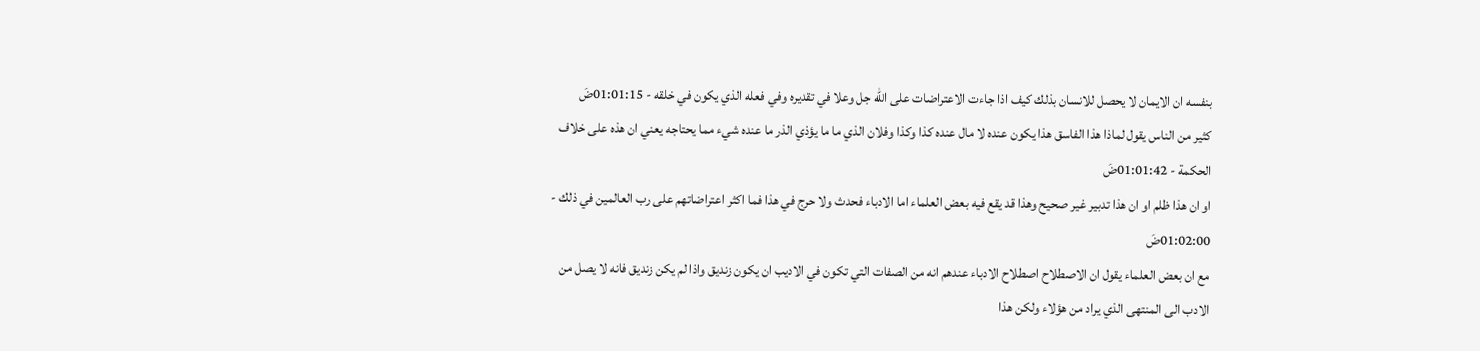بنفسه ان الايمان لا يحصل للانسان بذلك كيف اذا جاءت الاعتراضات على الله جل وعلا في تقديره وفي فعله الذي يكون في خلقه - 01:01:15ضَ
كثير من الناس يقول لماذا هذا الفاسق هذا يكون عنده لا مال عنده كذا وكذا وفلان الذي ما ما يؤذي الذر ما عنده شيء مما يحتاجه يعني ان هذه على خلاف الحكمة - 01:01:42ضَ
او ان هذا ظلم او ان هذا تدبير غير صحيح وهذا قد يقع فيه بعض العلماء اما الادباء فحدث ولا حرج في هذا فما اكثر اعتراضاتهم على رب العالمين في ذلك - 01:02:00ضَ
مع ان بعض العلماء يقول ان الاصطلاح اصطلاح الادباء عندهم انه من الصفات التي تكون في الاديب ان يكون زنديق واذا لم يكن زنديق فانه لا يصل من الادب الى المنتهى الذي يراد من هؤلاء ولكن هذا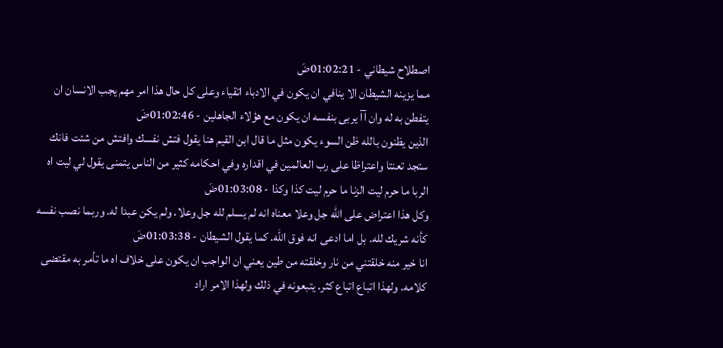اصطلاح شيطاني - 01:02:21ضَ
مما يزينه الشيطان الا ينافي ان يكون في الادباء اتقياء وعلى كل حال هذا امر مهم يجب الانسان ان يتفطن به له وان آآ يربى بنفسه ان يكون مع هؤلاء الجاهلين - 01:02:46ضَ
الذين يظنون بالله ظن السوء يكون مثل ما قال ابن القيم هنا يقول فتش نفسك وافتش من شئت فانك ستجد تعنتا واعتراظا على رب العالمين في اقداره وفي احكامه كثير من الناس يتمنى يقول لي ليت اه الربا ما حرم ليت الزنا ما حرم ليت كذا وكذا - 01:03:08ضَ
وكل هذا اعتراض على الله جل وعلا معناه انه لم يسلم لله جل وعلا. ولم يكن عبدا له. وربما نصب نفسه كأنه شريك لله. بل اما ادعى انه فوق الله. كما يقول الشيطان - 01:03:38ضَ
انا خير منه خلقتني من نار وخلقته من طين يعني ان الواجب ان يكون على خلاف اه ما تأمر به مقتضى كلامه. ولهذا اتباع اتباع كثر. يتبعونه في ذلك ولهذا الامر اراد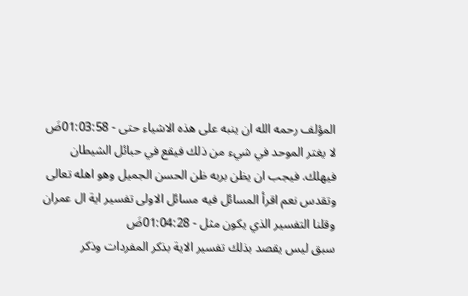المؤلف رحمه الله ان ينبه على هذه الاشياء حتى - 01:03:58ضَ
لا يغتر الموحد في شيء من ذلك فيقع في حبائل الشيطان فيهلك. فيجب ان يظن بربه ظن الحسن الجميل وهو اهله تعالى وتقدس نعم اقرأ المسائل فيه مسائل الاولى تفسير اية ال عمران وقلنا التفسير الذي يكون مثل - 01:04:28ضَ
سبق ليس يقصد بذلك تفسير الاية بذكر المفردات وذكر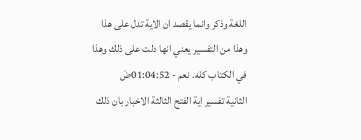اللغة وذكر وانما يقصد ان الاية تدل على هذا وهذا من التفسير يعني انها دلت على ذلك وهذا في الكتاب كله. نعم - 01:04:52ضَ
الثانية تفسير اية الفتح الثالثة الاخبار بان ذلك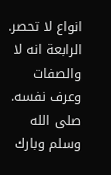انواع لا تحصر. الرابعة انه لا والصفات وعرف نفسه. صلى الله وسلم وبارك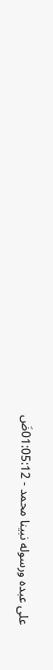على عبده ورسوله نبينا محمد - 01:05:12ضَ